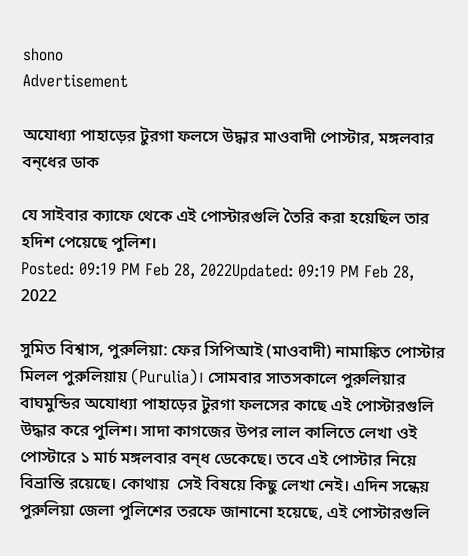shono
Advertisement

অযোধ্যা পাহাড়ের টুরগা ফলসে উদ্ধার মাওবাদী পোস্টার, মঙ্গলবার বন্‌ধের ডাক

যে সাইবার ক্যাফে থেকে এই পোস্টারগুলি তৈরি করা হয়েছিল তার হদিশ পেয়েছে পুলিশ।
Posted: 09:19 PM Feb 28, 2022Updated: 09:19 PM Feb 28, 2022

সুমিত বিশ্বাস, পুরুলিয়া: ফের সিপিআই (মাওবাদী) নামাঙ্কিত পোস্টার মিলল পুরুলিয়ায় (Purulia)। সোমবার সাতসকালে পুরুলিয়ার বাঘমুন্ডির অযোধ্যা পাহাড়ের টুরগা ফলসের কাছে এই পোস্টারগুলি উদ্ধার করে পুলিশ। সাদা কাগজের উপর লাল কালিতে লেখা ওই পোস্টারে ১ মার্চ মঙ্গলবার বন্‌ধ ডেকেছে। তবে এই পোস্টার নিয়ে বিভ্রান্তি রয়েছে। কোথায়  সেই বিষয়ে কিছু লেখা নেই। এদিন সন্ধেয় পুরুলিয়া জেলা পুলিশের তরফে জানানো হয়েছে, এই পোস্টারগুলি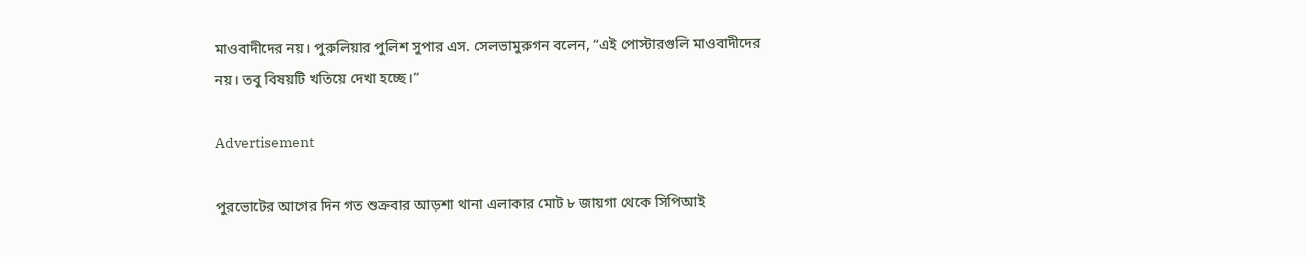মাওবাদীদের নয়। পুরুলিয়ার পুলিশ সুপার এস. সেলভামুরুগন বলেন, “এই পোস্টারগুলি মাওবাদীদের নয়। তবু বিষয়টি খতিয়ে দেখা হচ্ছে।”

Advertisement

পুরভোটের আগের দিন গত শুক্রবার আড়শা থানা এলাকার মোট ৮ জায়গা থেকে সিপিআই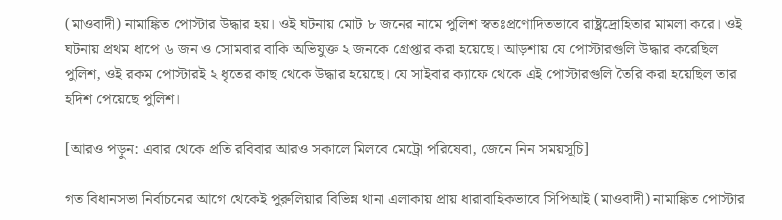(মাওবাদী) নামাঙ্কিত পোস্টার উদ্ধার হয়। ওই ঘটনায় মোট ৮ জনের নামে পুলিশ স্বতঃপ্রণোদিতভাবে রাষ্ট্রদ্রোহিতার মামলা করে। ওই ঘটনায় প্রথম ধাপে ৬ জন ও সোমবার বাকি অভিযুক্ত ২ জনকে গ্রেপ্তার করা হয়েছে। আড়শায় যে পোস্টারগুলি উদ্ধার করেছিল পুলিশ, ওই রকম পোস্টারই ২ ধৃতের কাছ থেকে উদ্ধার হয়েছে। যে সাইবার ক্যাফে থেকে এই পোস্টারগুলি তৈরি করা হয়েছিল তার হদিশ পেয়েছে পুলিশ।

[আরও পড়ুন: এবার থেকে প্রতি রবিবার আরও সকালে মিলবে মেট্রো পরিষেবা, জেনে নিন সময়সূচি]

গত বিধানসভা নির্বাচনের আগে থেকেই পুরুলিয়ার বিভিন্ন থানা এলাকায় প্রায় ধারাবাহিকভাবে সিপিআই (মাওবাদী) নামাঙ্কিত পোস্টার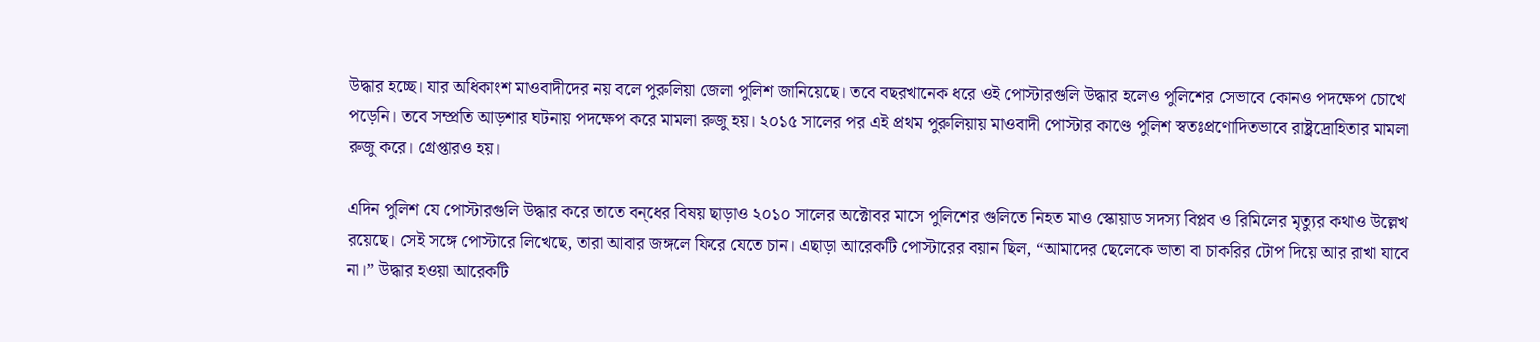উদ্ধার হচ্ছে। যার অধিকাংশ মাওবাদীদের নয় বলে পুরুলিয়া জেলা পুলিশ জানিয়েছে। তবে বছরখানেক ধরে ওই পোস্টারগুলি উদ্ধার হলেও পুলিশের সেভাবে কোনও পদক্ষেপ চোখে পড়েনি। তবে সম্প্রতি আড়শার ঘটনায় পদক্ষেপ করে মামলা রুজু হয়। ২০১৫ সালের পর এই প্রথম পুরুলিয়ায় মাওবাদী পোস্টার কাণ্ডে পুলিশ স্বতঃপ্রণোদিতভাবে রাষ্ট্রদ্রোহিতার মামলা রুজু করে। গ্রেপ্তারও হয়।

এদিন পুলিশ যে পোস্টারগুলি উদ্ধার করে তাতে বন্‌ধের বিষয় ছাড়াও ২০১০ সালের অক্টোবর মাসে পুলিশের গুলিতে নিহত মাও স্কোয়াড সদস্য বিপ্লব ও রিমিলের মৃত্যুর কথাও উল্লেখ রয়েছে। সেই সঙ্গে পোস্টারে লিখেছে, তারা আবার জঙ্গলে ফিরে যেতে চান। এছাড়া আরেকটি পোস্টারের বয়ান ছিল, “আমাদের ছেলেকে ভাতা বা চাকরির টোপ দিয়ে আর রাখা যাবে না।” উদ্ধার হওয়া আরেকটি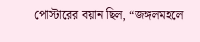পোস্টারের বয়ান ছিল, “জঙ্গলমহলে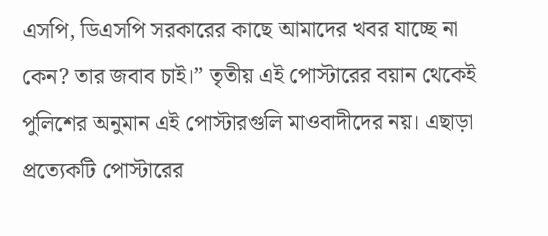এসপি, ডিএসপি সরকারের কাছে আমাদের খবর যাচ্ছে না কেন? তার জবাব চাই।” তৃতীয় এই পোস্টারের বয়ান থেকেই পুলিশের অনুমান এই পোস্টারগুলি মাওবাদীদের নয়। এছাড়া প্রত্যেকটি পোস্টারের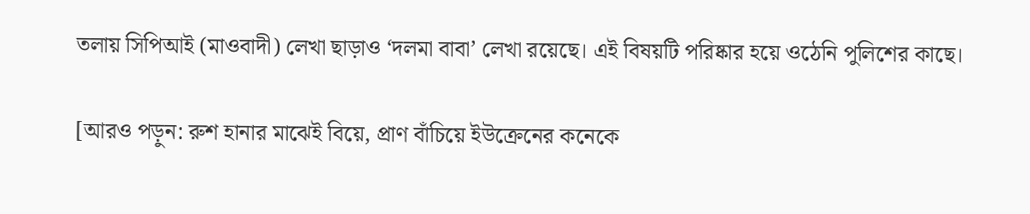তলায় সিপিআই (মাওবাদী) লেখা ছাড়াও ‘দলমা বাবা’ লেখা রয়েছে। এই বিষয়টি পরিষ্কার হয়ে ওঠেনি পুলিশের কাছে।

[আরও পড়ুন: রুশ হানার মাঝেই বিয়ে, প্রাণ বাঁচিয়ে ইউক্রেনের কনেকে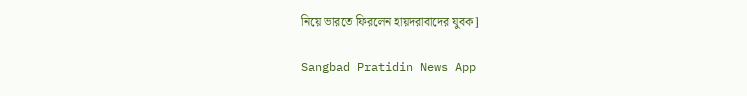নিয়ে ভারতে ফিরলেন হায়দরাবাদের যুবক]

Sangbad Pratidin News App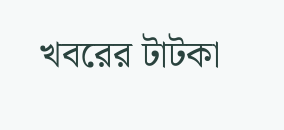খবরের টাটকা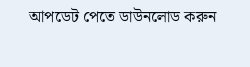আপডেট পেতে ডাউনলোড করুন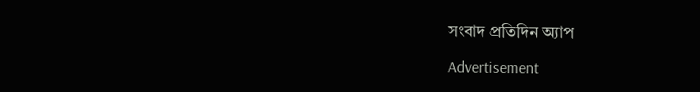সংবাদ প্রতিদিন অ্যাপ

Advertisement